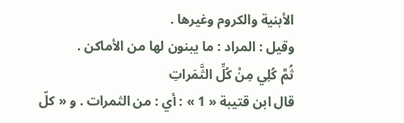الأبنية والكروم وغيرها .
وقيل : المراد : ما يبنون لها من الأماكن .
ثُمَّ كُلِي مِنْ كُلِّ الثَّمَراتِ
قال ابن قتيبة « 1 » : أي : من الثمرات . و « كلّ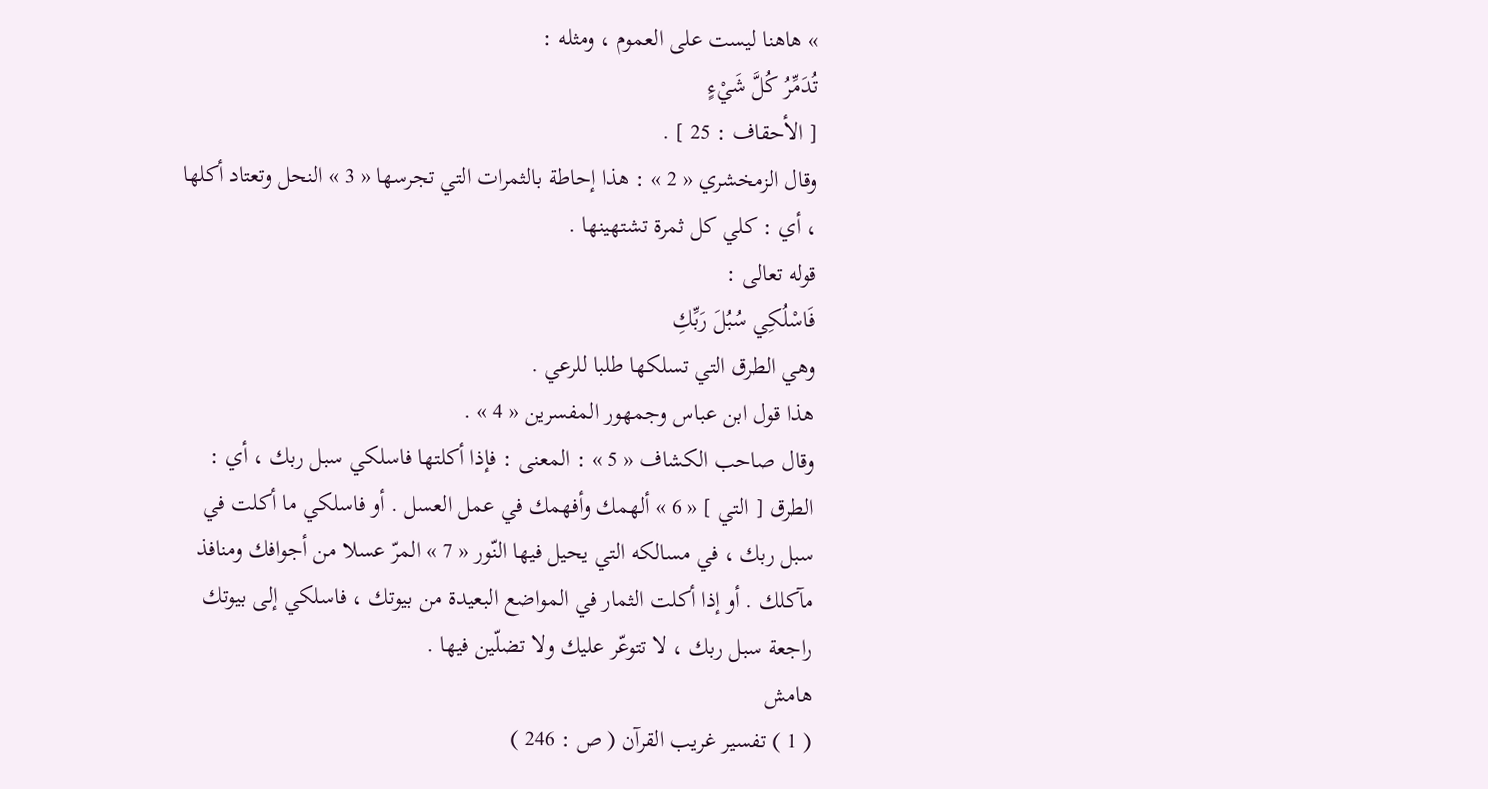» هاهنا ليست على العموم ، ومثله :
تُدَمِّرُ كُلَّ شَيْءٍ
[ الأحقاف : 25 ] .
وقال الزمخشري « 2 » : هذا إحاطة بالثمرات التي تجرسها « 3 » النحل وتعتاد أكلها ، أي : كلي كل ثمرة تشتهينها .
قوله تعالى :
فَاسْلُكِي سُبُلَ رَبِّكِ
وهي الطرق التي تسلكها طلبا للرعي .
هذا قول ابن عباس وجمهور المفسرين « 4 » .
وقال صاحب الكشاف « 5 » : المعنى : فإذا أكلتها فاسلكي سبل ربك ، أي :
الطرق [ التي ] « 6 » ألهمك وأفهمك في عمل العسل . أو فاسلكي ما أكلت في سبل ربك ، في مسالكه التي يحيل فيها النّور « 7 » المرّ عسلا من أجوافك ومنافذ مآكلك . أو إذا أكلت الثمار في المواضع البعيدة من بيوتك ، فاسلكي إلى بيوتك راجعة سبل ربك ، لا تتوعّر عليك ولا تضلّين فيها .
هامش
( 1 ) تفسير غريب القرآن ( ص : 246 )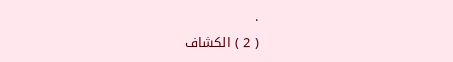.
( 2 ) الكشاف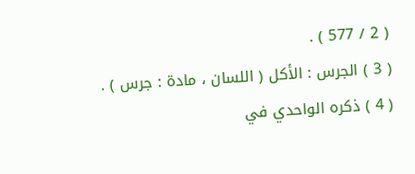( 2 / 577 ) .
( 3 ) الجرس : الأكل ( اللسان ، مادة : جرس ) .
( 4 ) ذكره الواحدي في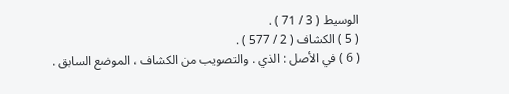الوسيط ( 3 / 71 ) .
( 5 ) الكشاف ( 2 / 577 ) .
( 6 ) في الأصل : الذي . والتصويب من الكشاف ، الموضع السابق .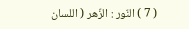( 7 ) النّور : الزّهر ( اللسان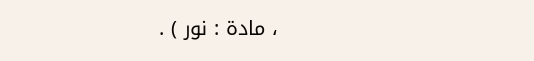، مادة : نور ) .